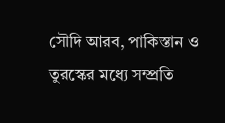সৌদি আরব, পাকিস্তান ও তুরস্কের মধ্যে সম্প্রতি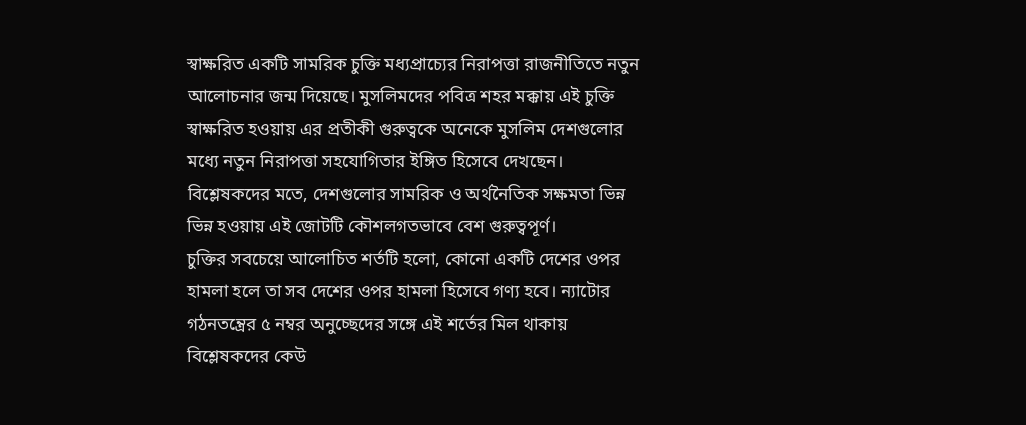স্বাক্ষরিত একটি সামরিক চুক্তি মধ্যপ্রাচ্যের নিরাপত্তা রাজনীতিতে নতুন আলোচনার জন্ম দিয়েছে। মুসলিমদের পবিত্র শহর মক্কায় এই চুক্তি স্বাক্ষরিত হওয়ায় এর প্রতীকী গুরুত্বকে অনেকে মুসলিম দেশগুলোর মধ্যে নতুন নিরাপত্তা সহযোগিতার ইঙ্গিত হিসেবে দেখছেন। বিশ্লেষকদের মতে, দেশগুলোর সামরিক ও অর্থনৈতিক সক্ষমতা ভিন্ন ভিন্ন হওয়ায় এই জোটটি কৌশলগতভাবে বেশ গুরুত্বপূর্ণ।
চুক্তির সবচেয়ে আলোচিত শর্তটি হলো, কোনো একটি দেশের ওপর হামলা হলে তা সব দেশের ওপর হামলা হিসেবে গণ্য হবে। ন্যাটোর গঠনতন্ত্রের ৫ নম্বর অনুচ্ছেদের সঙ্গে এই শর্তের মিল থাকায় বিশ্লেষকদের কেউ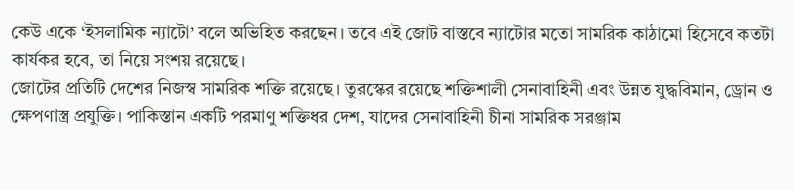কেউ একে ‘ইসলামিক ন্যাটো’ বলে অভিহিত করছেন। তবে এই জোট বাস্তবে ন্যাটোর মতো সামরিক কাঠামো হিসেবে কতটা কার্যকর হবে, তা নিয়ে সংশয় রয়েছে।
জোটের প্রতিটি দেশের নিজস্ব সামরিক শক্তি রয়েছে। তুরস্কের রয়েছে শক্তিশালী সেনাবাহিনী এবং উন্নত যুদ্ধবিমান, ড্রোন ও ক্ষেপণাস্ত্র প্রযুক্তি। পাকিস্তান একটি পরমাণু শক্তিধর দেশ, যাদের সেনাবাহিনী চীনা সামরিক সরঞ্জাম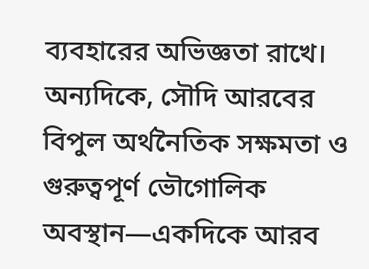ব্যবহারের অভিজ্ঞতা রাখে। অন্যদিকে, সৌদি আরবের বিপুল অর্থনৈতিক সক্ষমতা ও গুরুত্বপূর্ণ ভৌগোলিক অবস্থান—একদিকে আরব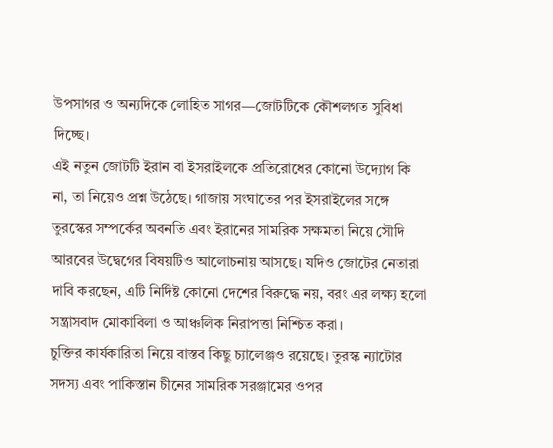উপসাগর ও অন্যদিকে লোহিত সাগর—জোটটিকে কৌশলগত সুবিধা দিচ্ছে।
এই নতুন জোটটি ইরান বা ইসরাইলকে প্রতিরোধের কোনো উদ্যোগ কি না, তা নিয়েও প্রশ্ন উঠেছে। গাজায় সংঘাতের পর ইসরাইলের সঙ্গে তুরস্কের সম্পর্কের অবনতি এবং ইরানের সামরিক সক্ষমতা নিয়ে সৌদি আরবের উদ্বেগের বিষয়টিও আলোচনায় আসছে। যদিও জোটের নেতারা দাবি করছেন, এটি নির্দিষ্ট কোনো দেশের বিরুদ্ধে নয়, বরং এর লক্ষ্য হলো সন্ত্রাসবাদ মোকাবিলা ও আঞ্চলিক নিরাপত্তা নিশ্চিত করা।
চুক্তির কার্যকারিতা নিয়ে বাস্তব কিছু চ্যালেঞ্জও রয়েছে। তুরস্ক ন্যাটোর সদস্য এবং পাকিস্তান চীনের সামরিক সরঞ্জামের ওপর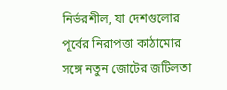নির্ভরশীল, যা দেশগুলোর পূর্বের নিরাপত্তা কাঠামোর সঙ্গে নতুন জোটের জটিলতা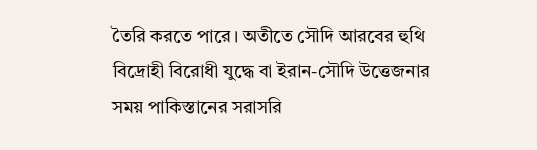তৈরি করতে পারে। অতীতে সৌদি আরবের হুথি বিদ্রোহী বিরোধী যুদ্ধে বা ইরান-সৌদি উত্তেজনার সময় পাকিস্তানের সরাসরি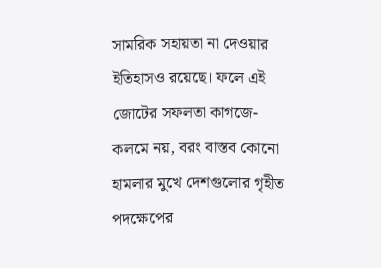সামরিক সহায়তা না দেওয়ার ইতিহাসও রয়েছে। ফলে এই জোটের সফলতা কাগজে-কলমে নয়, বরং বাস্তব কোনো হামলার মুখে দেশগুলোর গৃহীত পদক্ষেপের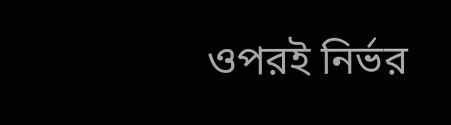ওপরই নির্ভর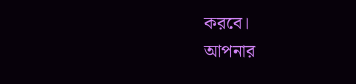করবে।
আপনার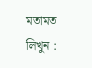মতামত লিখুন :